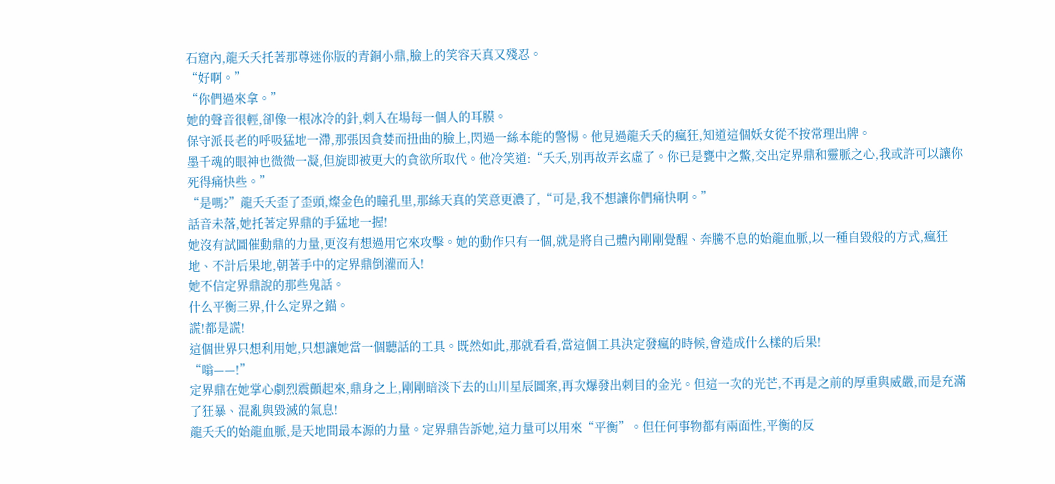石窟內,龍夭夭托著那尊迷你版的青銅小鼎,臉上的笑容天真又殘忍。
“好啊。”
“你們過來拿。”
她的聲音很輕,卻像一根冰冷的針,刺入在場每一個人的耳膜。
保守派長老的呼吸猛地一滯,那張因貪婪而扭曲的臉上,閃過一絲本能的警惕。他見過龍夭夭的瘋狂,知道這個妖女從不按常理出牌。
墨千魂的眼神也微微一凝,但旋即被更大的貪欲所取代。他冷笑道:“夭夭,別再故弄玄虛了。你已是甕中之鱉,交出定界鼎和靈脈之心,我或許可以讓你死得痛快些。”
“是嗎?”龍夭夭歪了歪頭,燦金色的瞳孔里,那絲天真的笑意更濃了,“可是,我不想讓你們痛快啊。”
話音未落,她托著定界鼎的手猛地一握!
她沒有試圖催動鼎的力量,更沒有想過用它來攻擊。她的動作只有一個,就是將自己體內剛剛覺醒、奔騰不息的始龍血脈,以一種自毀般的方式,瘋狂地、不計后果地,朝著手中的定界鼎倒灌而入!
她不信定界鼎說的那些鬼話。
什么平衡三界,什么定界之錨。
謊!都是謊!
這個世界只想利用她,只想讓她當一個聽話的工具。既然如此,那就看看,當這個工具決定發瘋的時候,會造成什么樣的后果!
“嗡——!”
定界鼎在她掌心劇烈震顫起來,鼎身之上,剛剛暗淡下去的山川星辰圖案,再次爆發出刺目的金光。但這一次的光芒,不再是之前的厚重與威嚴,而是充滿了狂暴、混亂與毀滅的氣息!
龍夭夭的始龍血脈,是天地間最本源的力量。定界鼎告訴她,這力量可以用來“平衡”。但任何事物都有兩面性,平衡的反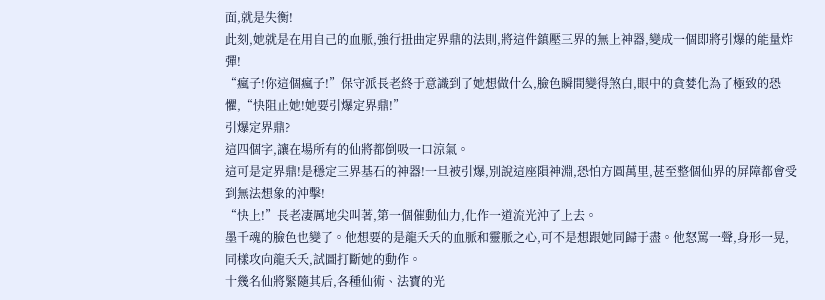面,就是失衡!
此刻,她就是在用自己的血脈,強行扭曲定界鼎的法則,將這件鎮壓三界的無上神器,變成一個即將引爆的能量炸彈!
“瘋子!你這個瘋子!”保守派長老終于意識到了她想做什么,臉色瞬間變得煞白,眼中的貪婪化為了極致的恐懼,“快阻止她!她要引爆定界鼎!”
引爆定界鼎?
這四個字,讓在場所有的仙將都倒吸一口涼氣。
這可是定界鼎!是穩定三界基石的神器!一旦被引爆,別說這座隕神淵,恐怕方圓萬里,甚至整個仙界的屏障都會受到無法想象的沖擊!
“快上!”長老凄厲地尖叫著,第一個催動仙力,化作一道流光沖了上去。
墨千魂的臉色也變了。他想要的是龍夭夭的血脈和靈脈之心,可不是想跟她同歸于盡。他怒罵一聲,身形一晃,同樣攻向龍夭夭,試圖打斷她的動作。
十幾名仙將緊隨其后,各種仙術、法寶的光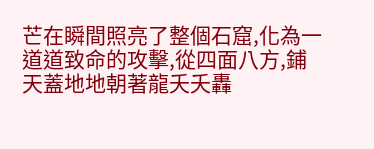芒在瞬間照亮了整個石窟,化為一道道致命的攻擊,從四面八方,鋪天蓋地地朝著龍夭夭轟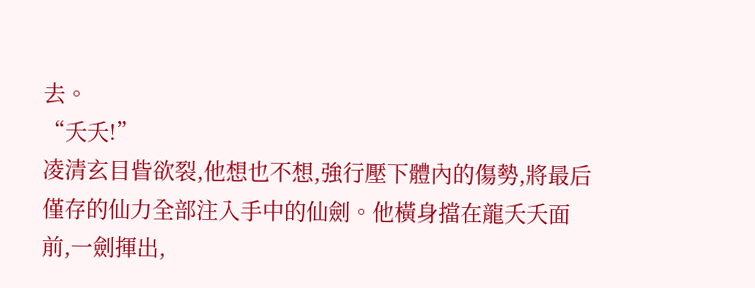去。
“夭夭!”
凌清玄目眥欲裂,他想也不想,強行壓下體內的傷勢,將最后僅存的仙力全部注入手中的仙劍。他橫身擋在龍夭夭面前,一劍揮出,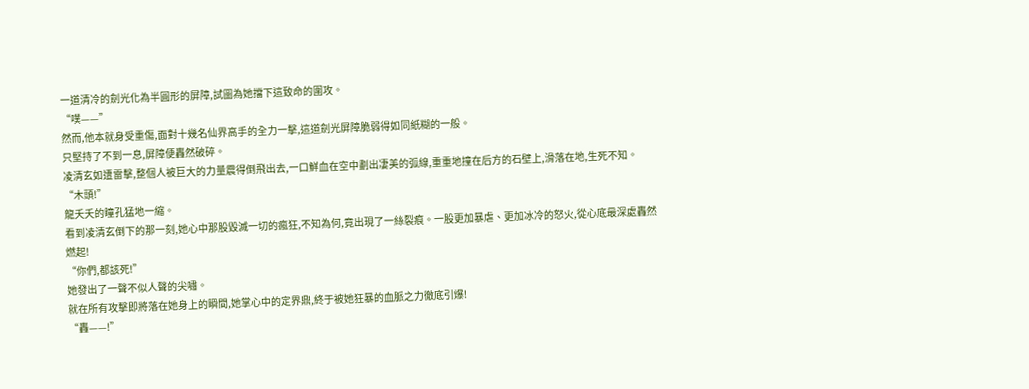一道清冷的劍光化為半圓形的屏障,試圖為她擋下這致命的圍攻。
“噗——”
然而,他本就身受重傷,面對十幾名仙界高手的全力一擊,這道劍光屏障脆弱得如同紙糊的一般。
只堅持了不到一息,屏障便轟然破碎。
凌清玄如遭雷擊,整個人被巨大的力量震得倒飛出去,一口鮮血在空中劃出凄美的弧線,重重地撞在后方的石壁上,滑落在地,生死不知。
“木頭!”
龍夭夭的瞳孔猛地一縮。
看到凌清玄倒下的那一刻,她心中那股毀滅一切的瘋狂,不知為何,竟出現了一絲裂痕。一股更加暴虐、更加冰冷的怒火,從心底最深處轟然燃起!
“你們,都該死!”
她發出了一聲不似人聲的尖嘯。
就在所有攻擊即將落在她身上的瞬間,她掌心中的定界鼎,終于被她狂暴的血脈之力徹底引爆!
“轟——!”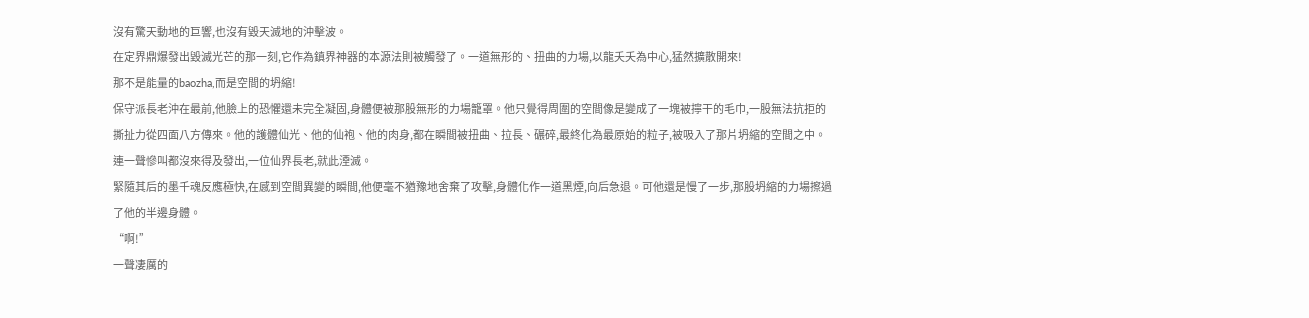沒有驚天動地的巨響,也沒有毀天滅地的沖擊波。
在定界鼎爆發出毀滅光芒的那一刻,它作為鎮界神器的本源法則被觸發了。一道無形的、扭曲的力場,以龍夭夭為中心,猛然擴散開來!
那不是能量的baozha,而是空間的坍縮!
保守派長老沖在最前,他臉上的恐懼還未完全凝固,身體便被那股無形的力場籠罩。他只覺得周圍的空間像是變成了一塊被擰干的毛巾,一股無法抗拒的撕扯力從四面八方傳來。他的護體仙光、他的仙袍、他的肉身,都在瞬間被扭曲、拉長、碾碎,最終化為最原始的粒子,被吸入了那片坍縮的空間之中。
連一聲慘叫都沒來得及發出,一位仙界長老,就此湮滅。
緊隨其后的墨千魂反應極快,在感到空間異變的瞬間,他便毫不猶豫地舍棄了攻擊,身體化作一道黑煙,向后急退。可他還是慢了一步,那股坍縮的力場擦過了他的半邊身體。
“啊!”
一聲凄厲的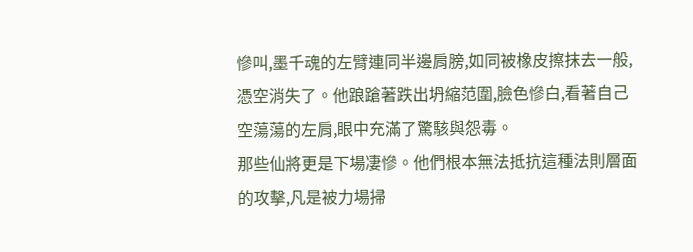慘叫,墨千魂的左臂連同半邊肩膀,如同被橡皮擦抹去一般,憑空消失了。他踉蹌著跌出坍縮范圍,臉色慘白,看著自己空蕩蕩的左肩,眼中充滿了驚駭與怨毒。
那些仙將更是下場凄慘。他們根本無法抵抗這種法則層面的攻擊,凡是被力場掃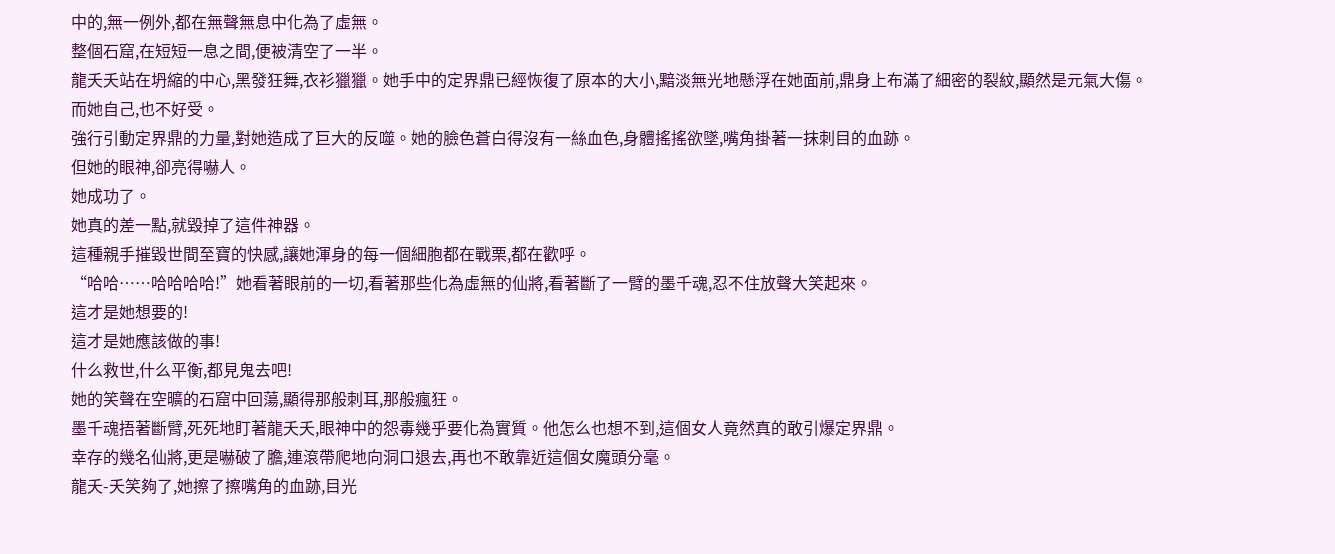中的,無一例外,都在無聲無息中化為了虛無。
整個石窟,在短短一息之間,便被清空了一半。
龍夭夭站在坍縮的中心,黑發狂舞,衣衫獵獵。她手中的定界鼎已經恢復了原本的大小,黯淡無光地懸浮在她面前,鼎身上布滿了細密的裂紋,顯然是元氣大傷。
而她自己,也不好受。
強行引動定界鼎的力量,對她造成了巨大的反噬。她的臉色蒼白得沒有一絲血色,身體搖搖欲墜,嘴角掛著一抹刺目的血跡。
但她的眼神,卻亮得嚇人。
她成功了。
她真的差一點,就毀掉了這件神器。
這種親手摧毀世間至寶的快感,讓她渾身的每一個細胞都在戰栗,都在歡呼。
“哈哈……哈哈哈哈!”她看著眼前的一切,看著那些化為虛無的仙將,看著斷了一臂的墨千魂,忍不住放聲大笑起來。
這才是她想要的!
這才是她應該做的事!
什么救世,什么平衡,都見鬼去吧!
她的笑聲在空曠的石窟中回蕩,顯得那般刺耳,那般瘋狂。
墨千魂捂著斷臂,死死地盯著龍夭夭,眼神中的怨毒幾乎要化為實質。他怎么也想不到,這個女人竟然真的敢引爆定界鼎。
幸存的幾名仙將,更是嚇破了膽,連滾帶爬地向洞口退去,再也不敢靠近這個女魔頭分毫。
龍夭-夭笑夠了,她擦了擦嘴角的血跡,目光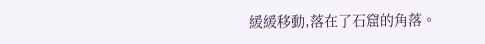緩緩移動,落在了石窟的角落。